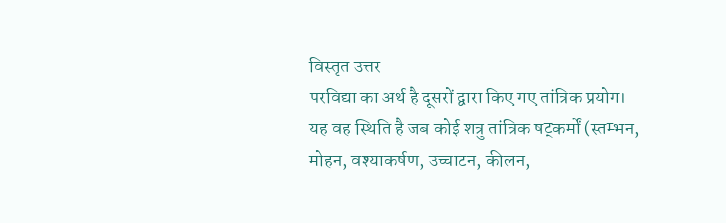विस्तृत उत्तर
परविद्या का अर्थ है दूसरों द्वारा किए गए तांत्रिक प्रयोग।
यह वह स्थिति है जब कोई शत्रु तांत्रिक षट्कर्मों (स्तम्भन, मोहन, वश्याकर्षण, उच्चाटन, कीलन,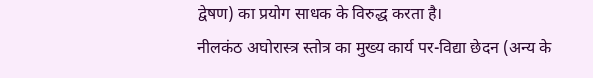द्वेषण) का प्रयोग साधक के विरुद्ध करता है।
नीलकंठ अघोरास्त्र स्तोत्र का मुख्य कार्य पर-विद्या छेदन (अन्य के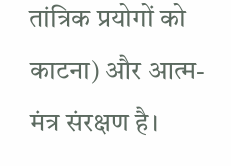तांत्रिक प्रयोगों को काटना) और आत्म-मंत्र संरक्षण है।